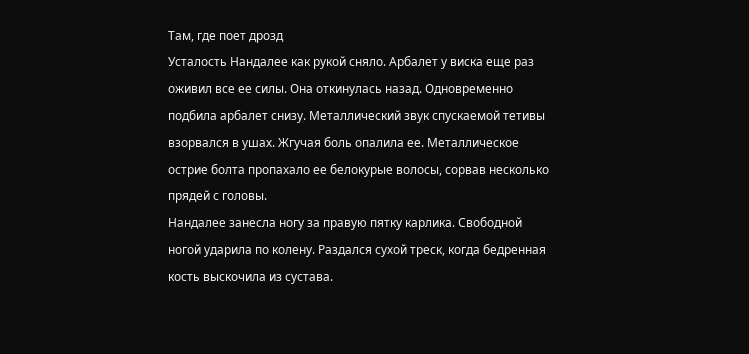Там, где поет дрозд
Усталость Нандалее как рукой сняло. Арбалет у виска еще раз оживил все ее силы. Она откинулась назад. Одновременно подбила арбалет снизу. Металлический звук спускаемой тетивы взорвался в ушах. Жгучая боль опалила ее. Металлическое острие болта пропахало ее белокурые волосы, сорвав несколько прядей с головы.
Нандалее занесла ногу за правую пятку карлика. Свободной ногой ударила по колену. Раздался сухой треск, когда бедренная кость выскочила из сустава.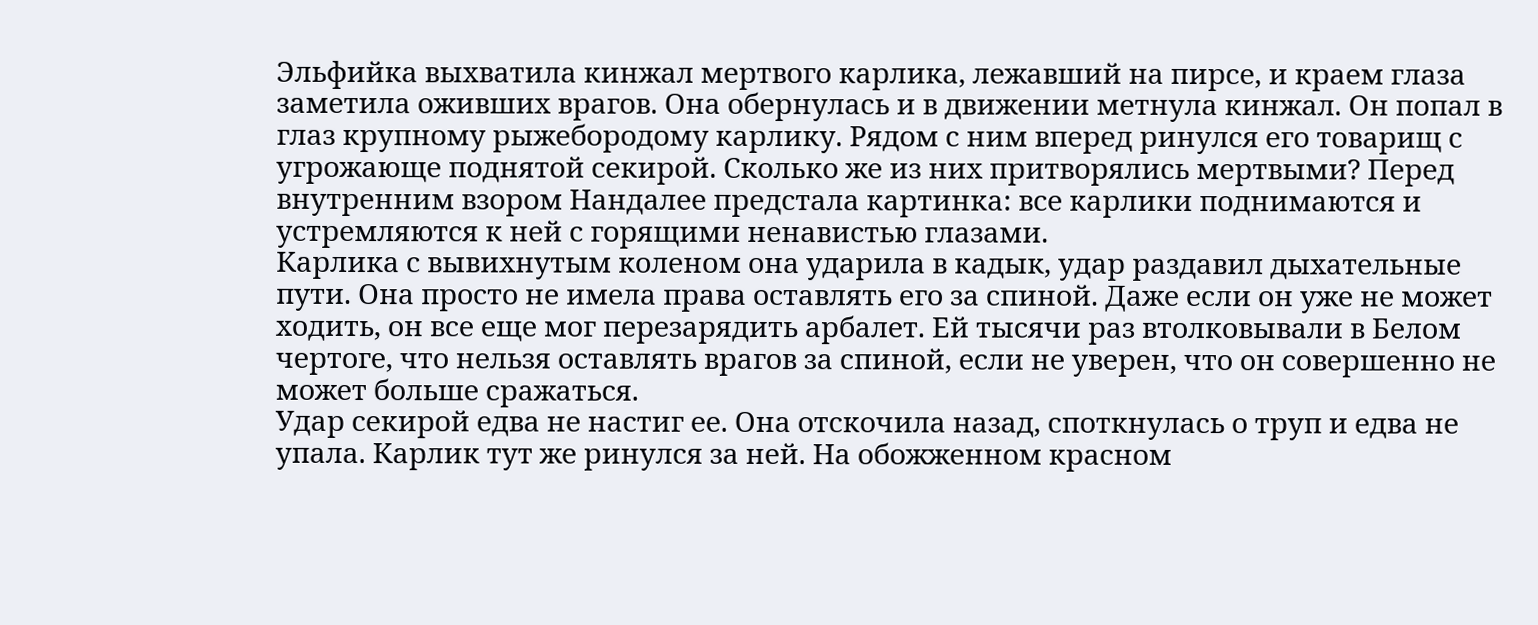Эльфийка выхватила кинжал мертвого карлика, лежавший на пирсе, и краем глаза заметила оживших врагов. Она обернулась и в движении метнула кинжал. Он попал в глаз крупному рыжебородому карлику. Рядом с ним вперед ринулся его товарищ с угрожающе поднятой секирой. Сколько же из них притворялись мертвыми? Перед внутренним взором Нандалее предстала картинка: все карлики поднимаются и устремляются к ней с горящими ненавистью глазами.
Карлика с вывихнутым коленом она ударила в кадык, удар раздавил дыхательные пути. Она просто не имела права оставлять его за спиной. Даже если он уже не может ходить, он все еще мог перезарядить арбалет. Ей тысячи раз втолковывали в Белом чертоге, что нельзя оставлять врагов за спиной, если не уверен, что он совершенно не может больше сражаться.
Удар секирой едва не настиг ее. Она отскочила назад, споткнулась о труп и едва не упала. Карлик тут же ринулся за ней. На обожженном красном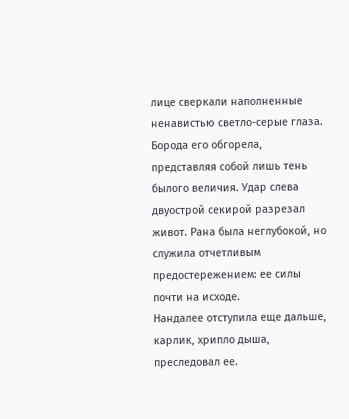лице сверкали наполненные ненавистью светло-серые глаза. Борода его обгорела, представляя собой лишь тень былого величия. Удар слева двуострой секирой разрезал живот. Рана была неглубокой, но служила отчетливым предостережением: ее силы почти на исходе.
Нандалее отступила еще дальше, карлик, хрипло дыша, преследовал ее.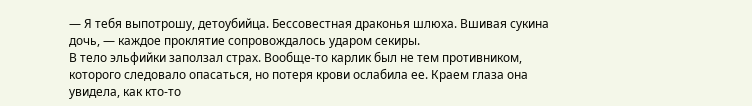— Я тебя выпотрошу, детоубийца. Бессовестная драконья шлюха. Вшивая сукина дочь, — каждое проклятие сопровождалось ударом секиры.
В тело эльфийки заползал страх. Вообще-то карлик был не тем противником, которого следовало опасаться, но потеря крови ослабила ее. Краем глаза она увидела, как кто-то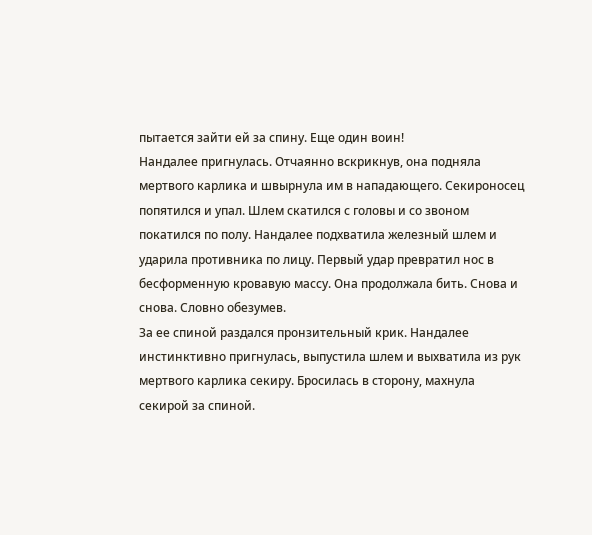пытается зайти ей за спину. Еще один воин!
Нандалее пригнулась. Отчаянно вскрикнув, она подняла мертвого карлика и швырнула им в нападающего. Секироносец попятился и упал. Шлем скатился с головы и со звоном покатился по полу. Нандалее подхватила железный шлем и ударила противника по лицу. Первый удар превратил нос в бесформенную кровавую массу. Она продолжала бить. Снова и снова. Словно обезумев.
За ее спиной раздался пронзительный крик. Нандалее инстинктивно пригнулась, выпустила шлем и выхватила из рук мертвого карлика секиру. Бросилась в сторону, махнула секирой за спиной.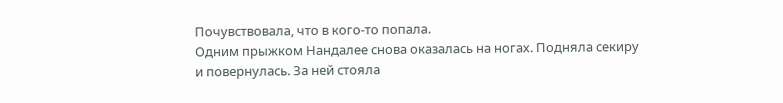Почувствовала, что в кого-то попала.
Одним прыжком Нандалее снова оказалась на ногах. Подняла секиру и повернулась. За ней стояла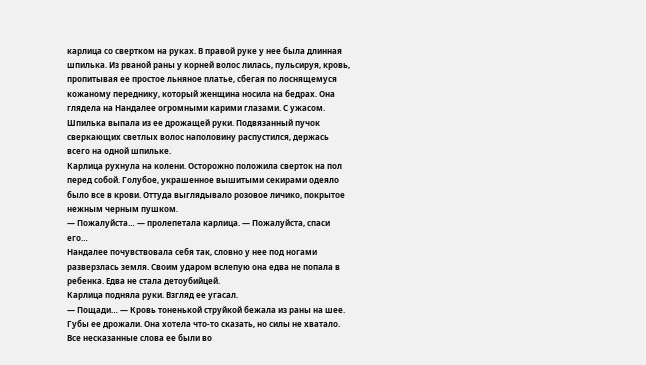карлица со свертком на руках. В правой руке у нее была длинная шпилька. Из рваной раны у корней волос лилась, пульсируя, кровь, пропитывая ее простое льняное платье, сбегая по лоснящемуся кожаному переднику, который женщина носила на бедрах. Она глядела на Нандалее огромными карими глазами. С ужасом. Шпилька выпала из ее дрожащей руки. Подвязанный пучок сверкающих светлых волос наполовину распустился, держась всего на одной шпильке.
Карлица рухнула на колени. Осторожно положила сверток на пол перед собой. Голубое, украшенное вышитыми секирами одеяло было все в крови. Оттуда выглядывало розовое личико, покрытое нежным черным пушком.
— Пожалуйста… — пролепетала карлица. — Пожалуйста, спаси его…
Нандалее почувствовала себя так, словно у нее под ногами разверзлась земля. Своим ударом вслепую она едва не попала в ребенка. Едва не стала детоубийцей.
Карлица подняла руки. Взгляд ее угасал.
— Пощади… — Кровь тоненькой струйкой бежала из раны на шее. Губы ее дрожали. Она хотела что-то сказать, но силы не хватало. Все несказанные слова ее были во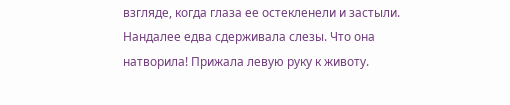взгляде, когда глаза ее остекленели и застыли.
Нандалее едва сдерживала слезы. Что она натворила! Прижала левую руку к животу.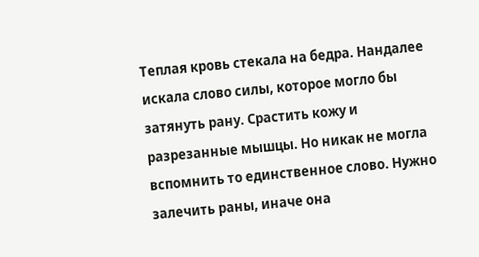Теплая кровь стекала на бедра. Нандалее искала слово силы, которое могло бы затянуть рану. Срастить кожу и разрезанные мышцы. Но никак не могла вспомнить то единственное слово. Нужно залечить раны, иначе она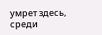умрет здесь, среди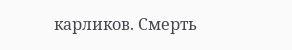карликов. Смерть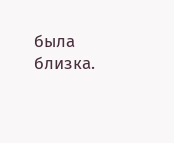была близка.